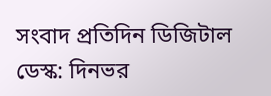সংবাদ প্রতিদিন ডিজিটাল ডেস্ক: দিনভর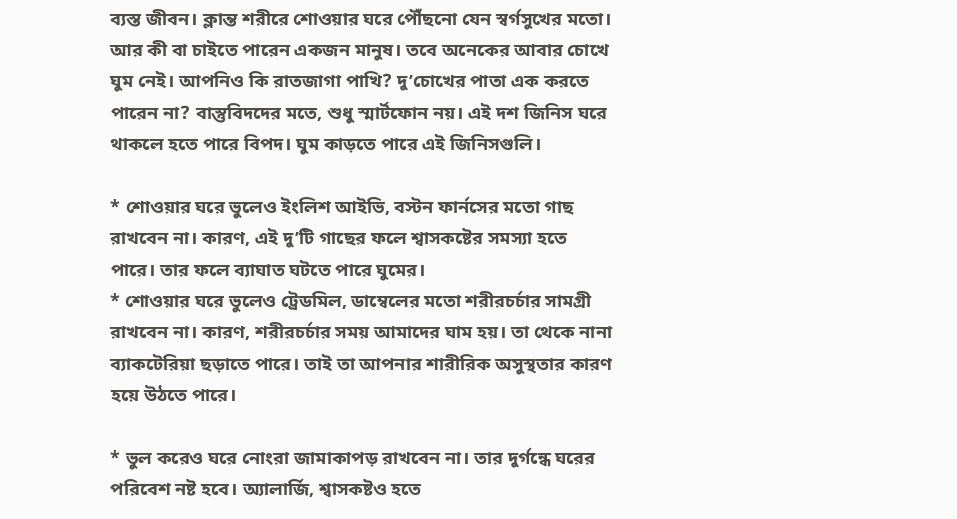ব্যস্ত জীবন। ক্লান্ত শরীরে শোওয়ার ঘরে পৌঁছনো যেন স্বর্গসুখের মতো। আর কী বা চাইতে পারেন একজন মানুষ। তবে অনেকের আবার চোখে ঘুম নেই। আপনিও কি রাতজাগা পাখি? দু’চোখের পাতা এক করতে পারেন না? বাস্তুবিদদের মতে, শুধু স্মার্টফোন নয়। এই দশ জিনিস ঘরে থাকলে হতে পারে বিপদ। ঘুম কাড়তে পারে এই জিনিসগুলি।

* শোওয়ার ঘরে ভুলেও ইংলিশ আইভি, বস্টন ফার্নসের মতো গাছ রাখবেন না। কারণ, এই দু’টি গাছের ফলে শ্বাসকষ্টের সমস্যা হতে পারে। তার ফলে ব্যাঘাত ঘটতে পারে ঘুমের।
* শোওয়ার ঘরে ভুলেও ট্রেডমিল, ডাম্বেলের মতো শরীরচর্চার সামগ্রী রাখবেন না। কারণ, শরীরচর্চার সময় আমাদের ঘাম হয়। তা থেকে নানা ব্যাকটেরিয়া ছড়াতে পারে। তাই তা আপনার শারীরিক অসুস্থতার কারণ হয়ে উঠতে পারে।

* ভুল করেও ঘরে নোংরা জামাকাপড় রাখবেন না। তার দুর্গন্ধে ঘরের পরিবেশ নষ্ট হবে। অ্যালার্জি, শ্বাসকষ্টও হতে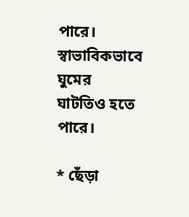পারে। স্বাভাবিকভাবে ঘুমের ঘাটতিও হতে পারে।

* ছেঁড়া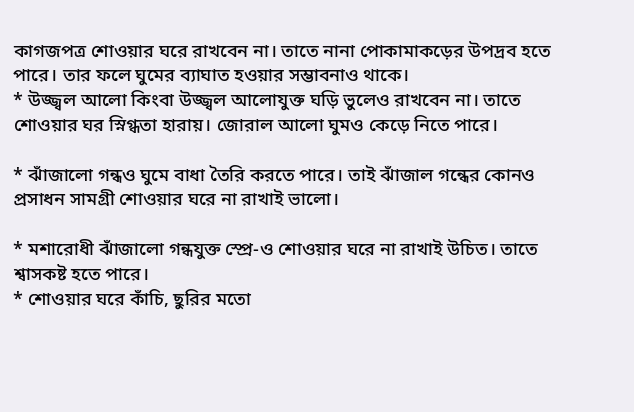কাগজপত্র শোওয়ার ঘরে রাখবেন না। তাতে নানা পোকামাকড়ের উপদ্রব হতে পারে। তার ফলে ঘুমের ব্যাঘাত হওয়ার সম্ভাবনাও থাকে।
* উজ্জ্বল আলো কিংবা উজ্জ্বল আলোযুক্ত ঘড়ি ভুলেও রাখবেন না। তাতে শোওয়ার ঘর স্নিগ্ধতা হারায়। জোরাল আলো ঘুমও কেড়ে নিতে পারে।

* ঝাঁজালো গন্ধও ঘুমে বাধা তৈরি করতে পারে। তাই ঝাঁজাল গন্ধের কোনও প্রসাধন সামগ্রী শোওয়ার ঘরে না রাখাই ভালো।

* মশারোধী ঝাঁজালো গন্ধযুক্ত স্প্রে-ও শোওয়ার ঘরে না রাখাই উচিত। তাতে শ্বাসকষ্ট হতে পারে।
* শোওয়ার ঘরে কাঁচি, ছুরির মতো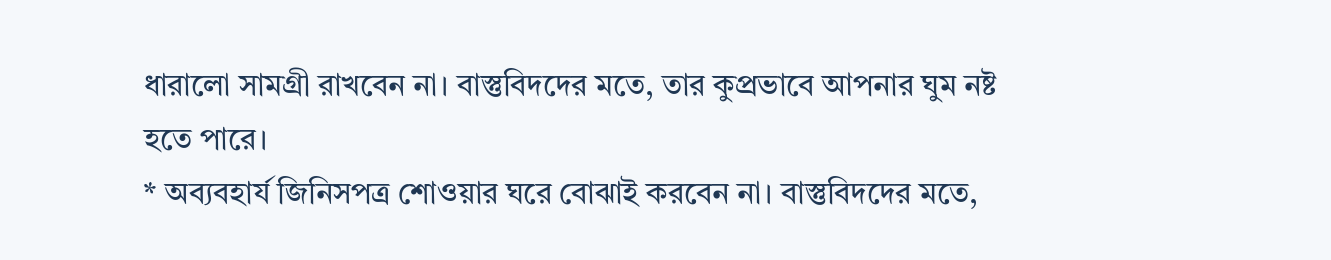ধারালো সামগ্রী রাখবেন না। বাস্তুবিদদের মতে, তার কুপ্রভাবে আপনার ঘুম নষ্ট হতে পারে।
* অব্যবহার্য জিনিসপত্র শোওয়ার ঘরে বোঝাই করবেন না। বাস্তুবিদদের মতে,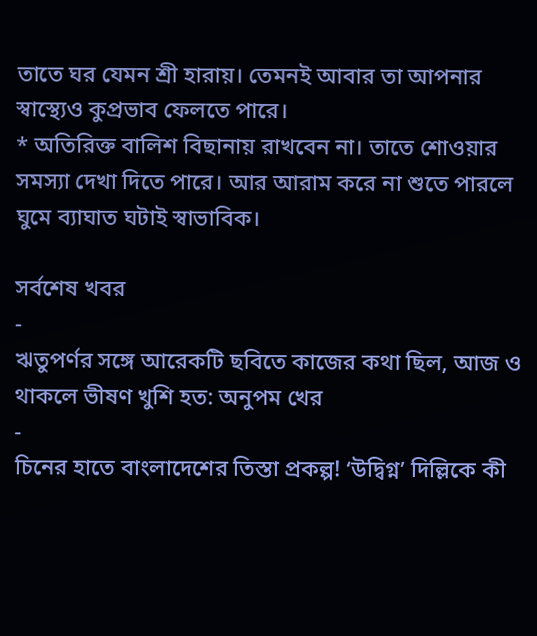তাতে ঘর যেমন শ্রী হারায়। তেমনই আবার তা আপনার স্বাস্থ্যেও কুপ্রভাব ফেলতে পারে।
* অতিরিক্ত বালিশ বিছানায় রাখবেন না। তাতে শোওয়ার সমস্যা দেখা দিতে পারে। আর আরাম করে না শুতে পারলে ঘুমে ব্যাঘাত ঘটাই স্বাভাবিক।

সর্বশেষ খবর
-
ঋতুপর্ণর সঙ্গে আরেকটি ছবিতে কাজের কথা ছিল, আজ ও থাকলে ভীষণ খুশি হত: অনুপম খের
-
চিনের হাতে বাংলাদেশের তিস্তা প্রকল্প! ‘উদ্বিগ্ন’ দিল্লিকে কী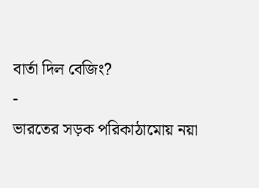বার্তা দিল বেজিং?
-
ভারতের সড়ক পরিকাঠামোয় নয়া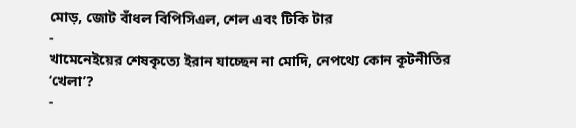মোড়, জোট বাঁধল বিপিসিএল, শেল এবং টিকি টার
-
খামেনেইয়ের শেষকৃত্যে ইরান যাচ্ছেন না মোদি, নেপথ্যে কোন কূটনীতির ‘খেলা’?
-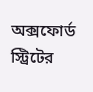অক্সফোর্ড স্ট্রিটের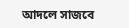আদলে সাজবে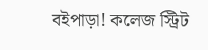বইপাড়া! কলেজ স্ট্রিট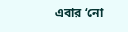এবার ‘নো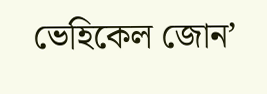ভেহিকেল জোন’